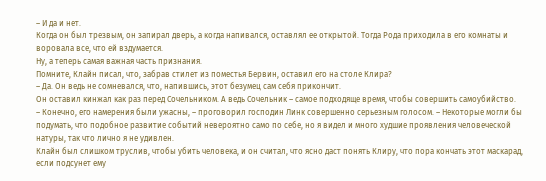– И да и нет.
Когда он был трезвым, он запирал дверь, а когда напивался, оставлял ее открытой. Тогда Рода приходила в его комнаты и воровала все, что ей вздумается.
Ну, а теперь самая важная часть признания.
Помните, Клайн писал, что, забрав стилет из поместья Бервин, оставил его на столе Клира?
– Да. Он ведь не сомневался, что, напившись, этот безумец сам себя прикончит.
Он оставил кинжал как раз перед Сочельником. А ведь Сочельник – самое подходяще время, чтобы совершить самоубийство.
– Конечно, его намерения были ужасны, – проговорил господин Линк совершенно серьезным голосом. – Некоторые могли бы подумать, что подобное развитие событий невероятно само по себе, но я видел и много худшие проявления человеческой натуры, так что лично я не удивлен.
Клайн был слишком труслив, чтобы убить человека, и он считал, что ясно даст понять Клиру, что пора кончать этот маскарад, если подсунет ему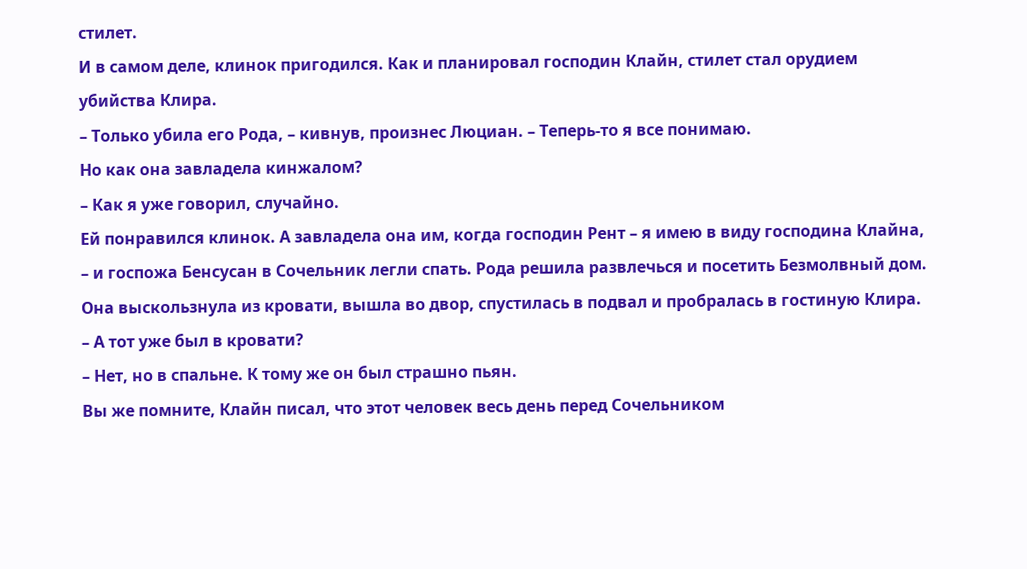стилет.
И в самом деле, клинок пригодился. Как и планировал господин Клайн, стилет стал орудием убийства Клира.
– Только убила его Рода, – кивнув, произнес Люциан. – Теперь-то я все понимаю.
Но как она завладела кинжалом?
– Как я уже говорил, случайно.
Ей понравился клинок. А завладела она им, когда господин Рент – я имею в виду господина Клайна, – и госпожа Бенсусан в Сочельник легли спать. Рода решила развлечься и посетить Безмолвный дом. Она выскользнула из кровати, вышла во двор, спустилась в подвал и пробралась в гостиную Клира.
– А тот уже был в кровати?
– Нет, но в спальне. К тому же он был страшно пьян.
Вы же помните, Клайн писал, что этот человек весь день перед Сочельником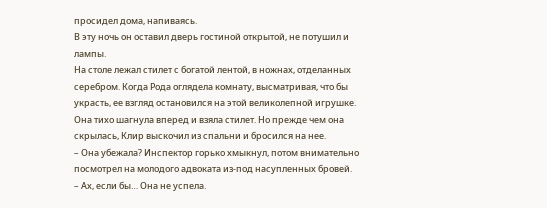просидел дома, напиваясь.
В эту ночь он оставил дверь гостиной открытой, не потушил и лампы.
На столе лежал стилет с богатой лентой, в ножнах, отделанных серебром. Когда Рода оглядела комнату, высматривая, что бы украсть, ее взгляд остановился на этой великолепной игрушке.
Она тихо шагнула вперед и взяла стилет. Но прежде чем она скрылась, Клир выскочил из спальни и бросился на нее.
– Она убежала? Инспектор горько хмыкнул, потом внимательно посмотрел на молодого адвоката из-под насупленных бровей.
– Ах, если бы… Она не успела.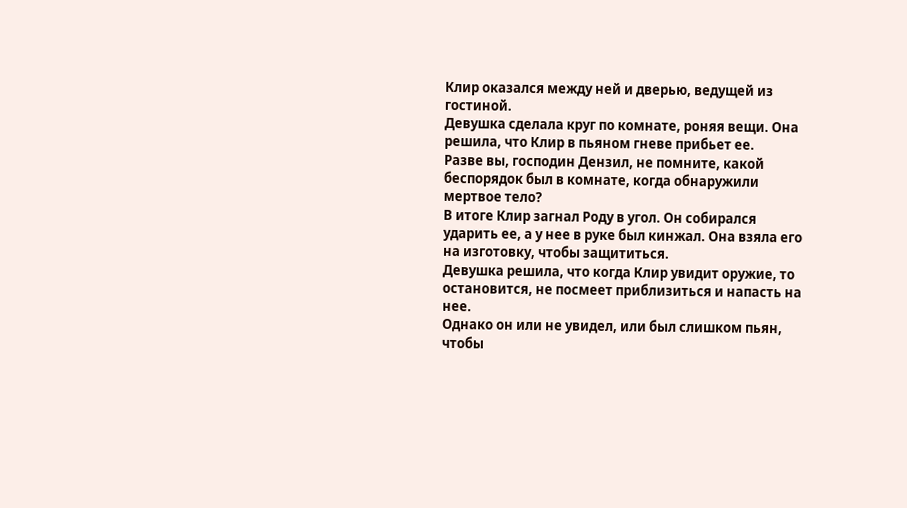Клир оказался между ней и дверью, ведущей из гостиной.
Девушка сделала круг по комнате, роняя вещи. Она решила, что Клир в пьяном гневе прибьет ее.
Разве вы, господин Дензил, не помните, какой беспорядок был в комнате, когда обнаружили мертвое тело?
В итоге Клир загнал Роду в угол. Он собирался ударить ее, а у нее в руке был кинжал. Она взяла его на изготовку, чтобы защититься.
Девушка решила, что когда Клир увидит оружие, то остановится, не посмеет приблизиться и напасть на нее.
Однако он или не увидел, или был слишком пьян, чтобы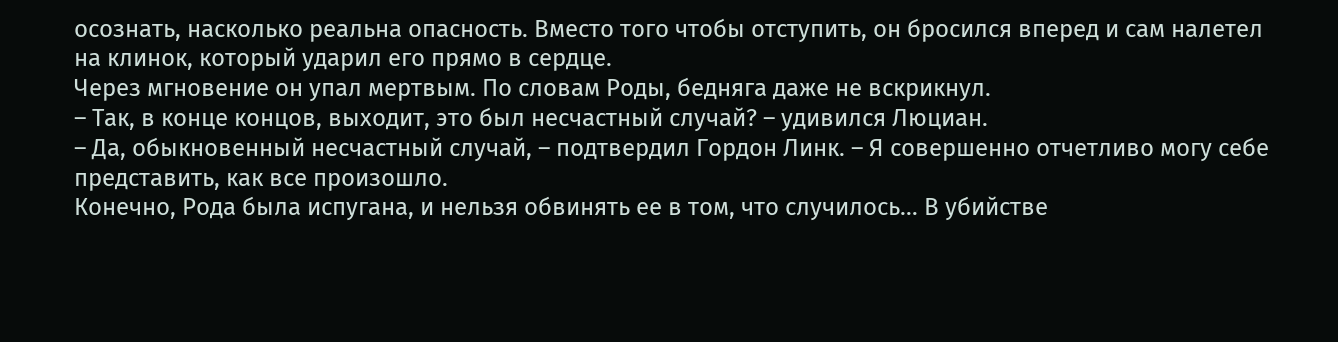осознать, насколько реальна опасность. Вместо того чтобы отступить, он бросился вперед и сам налетел на клинок, который ударил его прямо в сердце.
Через мгновение он упал мертвым. По словам Роды, бедняга даже не вскрикнул.
– Так, в конце концов, выходит, это был несчастный случай? – удивился Люциан.
– Да, обыкновенный несчастный случай, – подтвердил Гордон Линк. – Я совершенно отчетливо могу себе представить, как все произошло.
Конечно, Рода была испугана, и нельзя обвинять ее в том, что случилось… В убийстве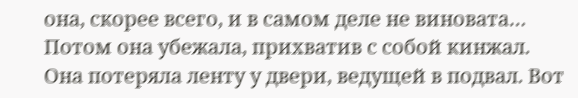она, скорее всего, и в самом деле не виновата… Потом она убежала, прихватив с собой кинжал.
Она потеряла ленту у двери, ведущей в подвал. Вот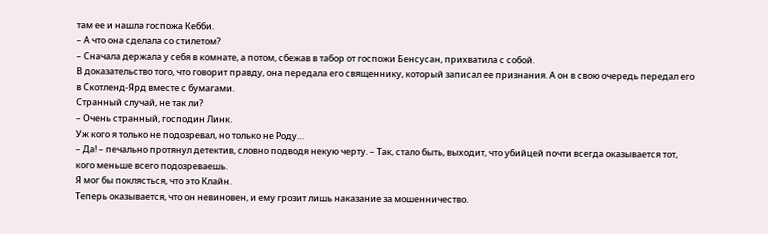там ее и нашла госпожа Кебби.
– А что она сделала со стилетом?
– Сначала держала у себя в комнате, а потом, сбежав в табор от госпожи Бенсусан, прихватила с собой.
В доказательство того, что говорит правду, она передала его священнику, который записал ее признания. А он в свою очередь передал его в Скотленд-Ярд вместе с бумагами.
Странный случай, не так ли?
– Очень странный, господин Линк.
Уж кого я только не подозревал, но только не Роду…
– Да! – печально протянул детектив, словно подводя некую черту. – Так, стало быть, выходит, что убийцей почти всегда оказывается тот, кого меньше всего подозреваешь.
Я мог бы поклясться, что это Клайн.
Теперь оказывается, что он невиновен, и ему грозит лишь наказание за мошенничество.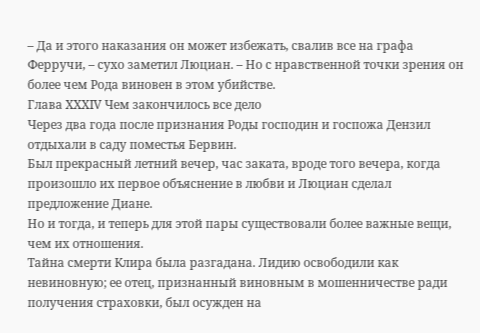– Да и этого наказания он может избежать, свалив все на графа Ферручи, – сухо заметил Люциан. – Но с нравственной точки зрения он более чем Рода виновен в этом убийстве.
Глава XXXIV Чем закончилось все дело
Через два года после признания Роды господин и госпожа Дензил отдыхали в саду поместья Бервин.
Был прекрасный летний вечер, час заката, вроде того вечера, когда произошло их первое объяснение в любви и Люциан сделал предложение Диане.
Но и тогда, и теперь для этой пары существовали более важные вещи, чем их отношения.
Тайна смерти Клира была разгадана. Лидию освободили как невиновную; ее отец, признанный виновным в мошенничестве ради получения страховки, был осужден на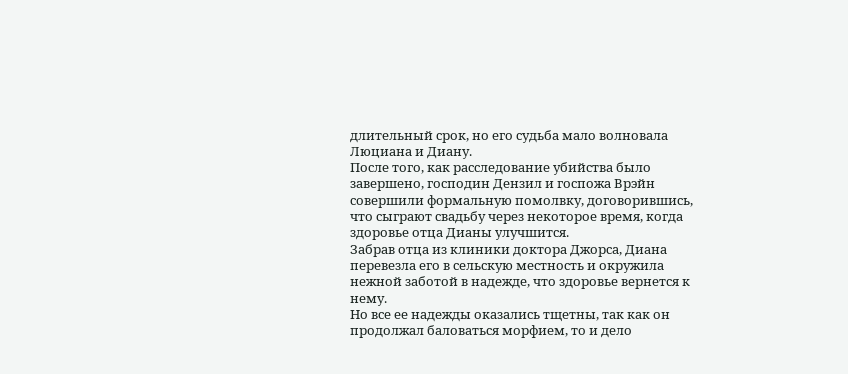длительный срок, но его судьба мало волновала Люциана и Диану.
После того, как расследование убийства было завершено, господин Дензил и госпожа Врэйн совершили формальную помолвку, договорившись, что сыграют свадьбу через некоторое время, когда здоровье отца Дианы улучшится.
Забрав отца из клиники доктора Джорса, Диана перевезла его в сельскую местность и окружила нежной заботой в надежде, что здоровье вернется к нему.
Но все ее надежды оказались тщетны, так как он продолжал баловаться морфием, то и дело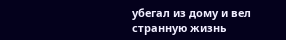убегал из дому и вел странную жизнь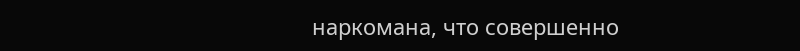наркомана, что совершенно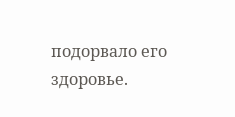подорвало его здоровье.